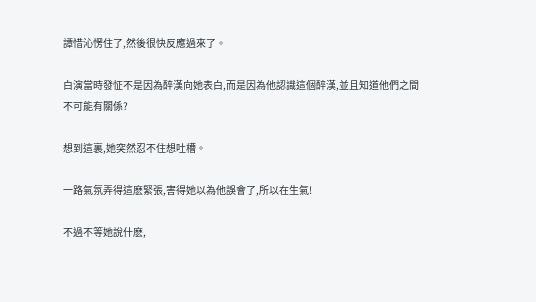譚惜沁愣住了,然後很快反應過來了。

白演當時發怔不是因為醉漢向她表白,而是因為他認識這個醉漢,並且知道他們之間不可能有關係?

想到這裏,她突然忍不住想吐槽。

一路氣氛弄得這麽緊張,害得她以為他誤會了,所以在生氣!

不過不等她說什麽,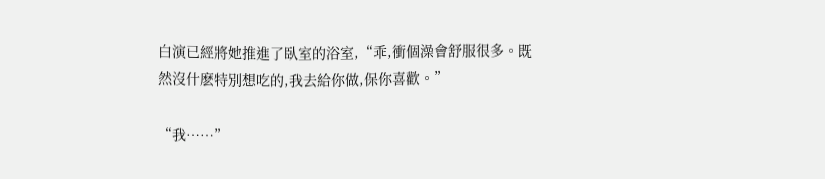白演已經將她推進了臥室的浴室,“乖,衝個澡會舒服很多。既然沒什麽特別想吃的,我去給你做,保你喜歡。”

“我……”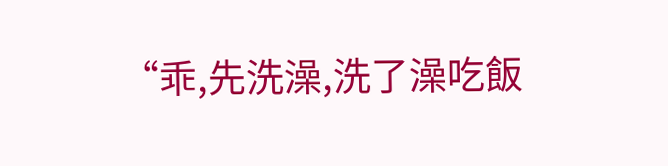“乖,先洗澡,洗了澡吃飯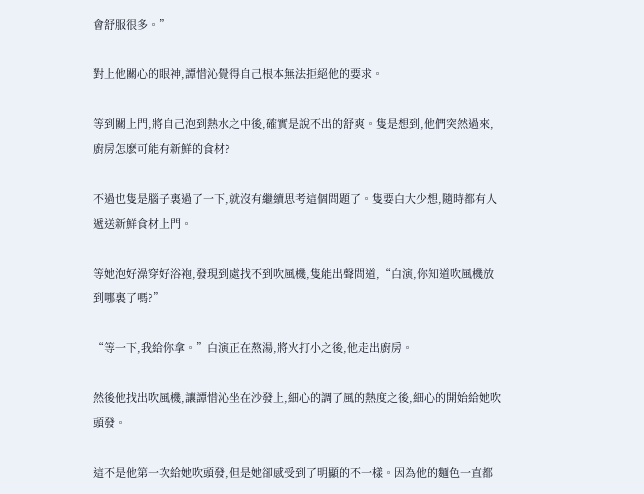會舒服很多。”

對上他關心的眼神,譚惜沁覺得自己根本無法拒絕他的要求。

等到關上門,將自己泡到熱水之中後,確實是說不出的舒爽。隻是想到,他們突然過來,廚房怎麽可能有新鮮的食材?

不過也隻是腦子裏過了一下,就沒有繼續思考這個問題了。隻要白大少想,隨時都有人遞送新鮮食材上門。

等她泡好澡穿好浴袍,發現到處找不到吹風機,隻能出聲問道,“白演,你知道吹風機放到哪裏了嗎?”

“等一下,我給你拿。”白演正在熬湯,將火打小之後,他走出廚房。

然後他找出吹風機,讓譚惜沁坐在沙發上,細心的調了風的熱度之後,細心的開始給她吹頭發。

這不是他第一次給她吹頭發,但是她卻感受到了明顯的不一樣。因為他的麵色一直都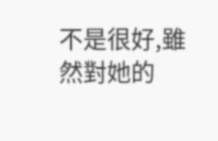不是很好,雖然對她的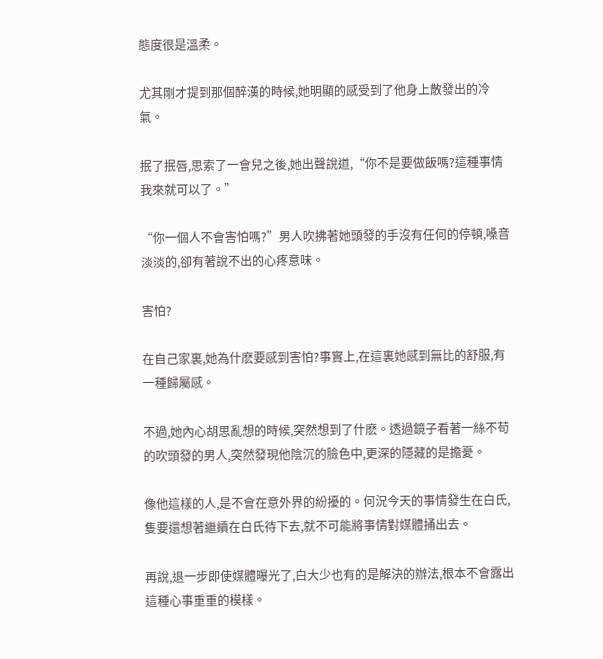態度很是溫柔。

尤其剛才提到那個醉漢的時候,她明顯的感受到了他身上散發出的冷氣。

抿了抿唇,思索了一會兒之後,她出聲說道,“你不是要做飯嗎?這種事情我來就可以了。”

“你一個人不會害怕嗎?”男人吹拂著她頭發的手沒有任何的停頓,嗓音淡淡的,卻有著說不出的心疼意味。

害怕?

在自己家裏,她為什麽要感到害怕?事實上,在這裏她感到無比的舒服,有一種歸屬感。

不過,她內心胡思亂想的時候,突然想到了什麽。透過鏡子看著一絲不苟的吹頭發的男人,突然發現他陰沉的臉色中,更深的隱藏的是擔憂。

像他這樣的人,是不會在意外界的紛擾的。何況今天的事情發生在白氏,隻要還想著繼續在白氏待下去,就不可能將事情對媒體捅出去。

再說,退一步即使媒體曝光了,白大少也有的是解決的辦法,根本不會露出這種心事重重的模樣。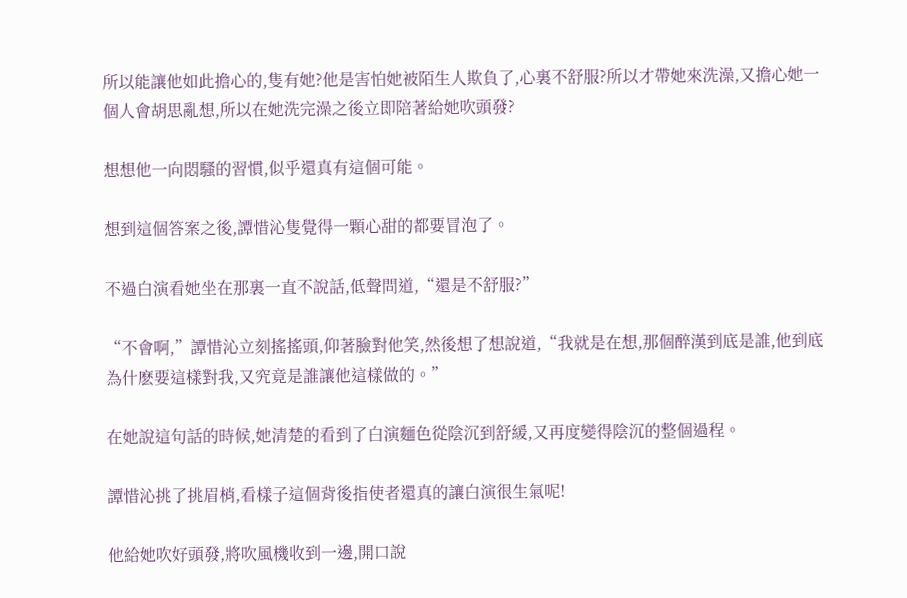所以能讓他如此擔心的,隻有她?他是害怕她被陌生人欺負了,心裏不舒服?所以才帶她來洗澡,又擔心她一個人會胡思亂想,所以在她洗完澡之後立即陪著給她吹頭發?

想想他一向悶騷的習慣,似乎還真有這個可能。

想到這個答案之後,譚惜沁隻覺得一顆心甜的都要冒泡了。

不過白演看她坐在那裏一直不說話,低聲問道,“還是不舒服?”

“不會啊,”譚惜沁立刻搖搖頭,仰著臉對他笑,然後想了想說道,“我就是在想,那個醉漢到底是誰,他到底為什麽要這樣對我,又究竟是誰讓他這樣做的。”

在她說這句話的時候,她清楚的看到了白演麵色從陰沉到舒緩,又再度變得陰沉的整個過程。

譚惜沁挑了挑眉梢,看樣子這個背後指使者還真的讓白演很生氣呢!

他給她吹好頭發,將吹風機收到一邊,開口說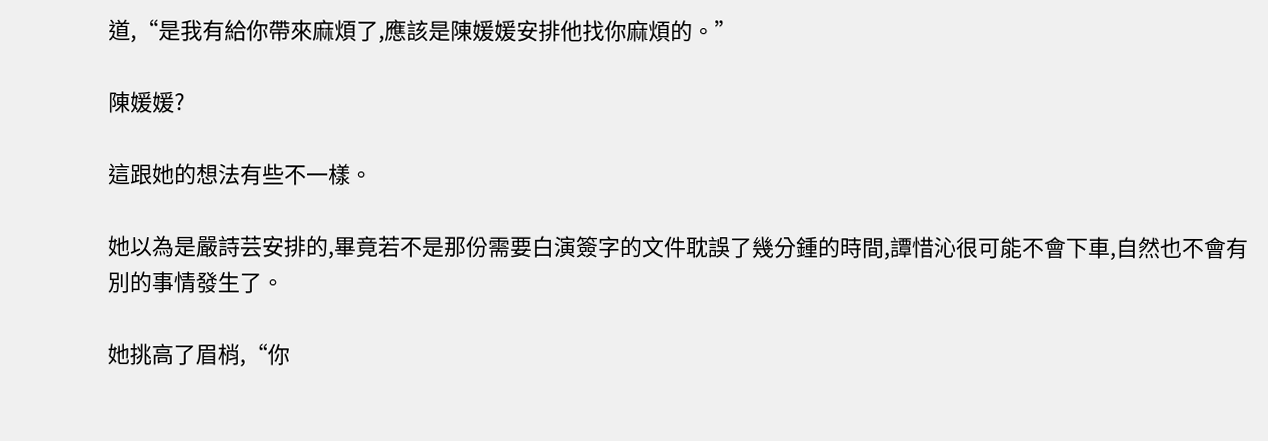道,“是我有給你帶來麻煩了,應該是陳媛媛安排他找你麻煩的。”

陳媛媛?

這跟她的想法有些不一樣。

她以為是嚴詩芸安排的,畢竟若不是那份需要白演簽字的文件耽誤了幾分鍾的時間,譚惜沁很可能不會下車,自然也不會有別的事情發生了。

她挑高了眉梢,“你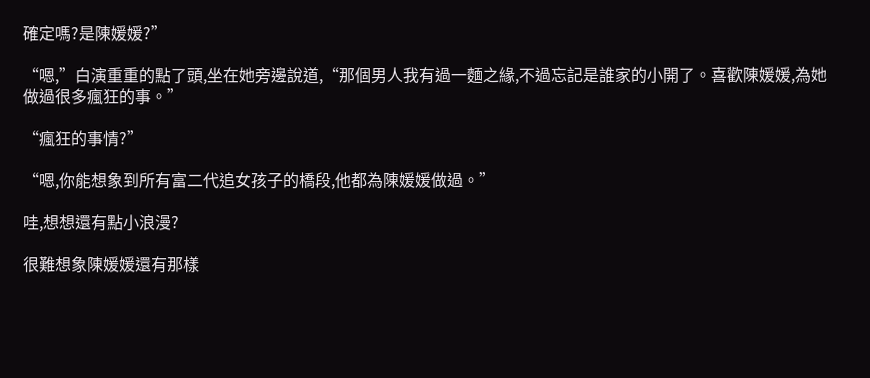確定嗎?是陳媛媛?”

“嗯,”白演重重的點了頭,坐在她旁邊說道,“那個男人我有過一麵之緣,不過忘記是誰家的小開了。喜歡陳媛媛,為她做過很多瘋狂的事。”

“瘋狂的事情?”

“嗯,你能想象到所有富二代追女孩子的橋段,他都為陳媛媛做過。”

哇,想想還有點小浪漫?

很難想象陳媛媛還有那樣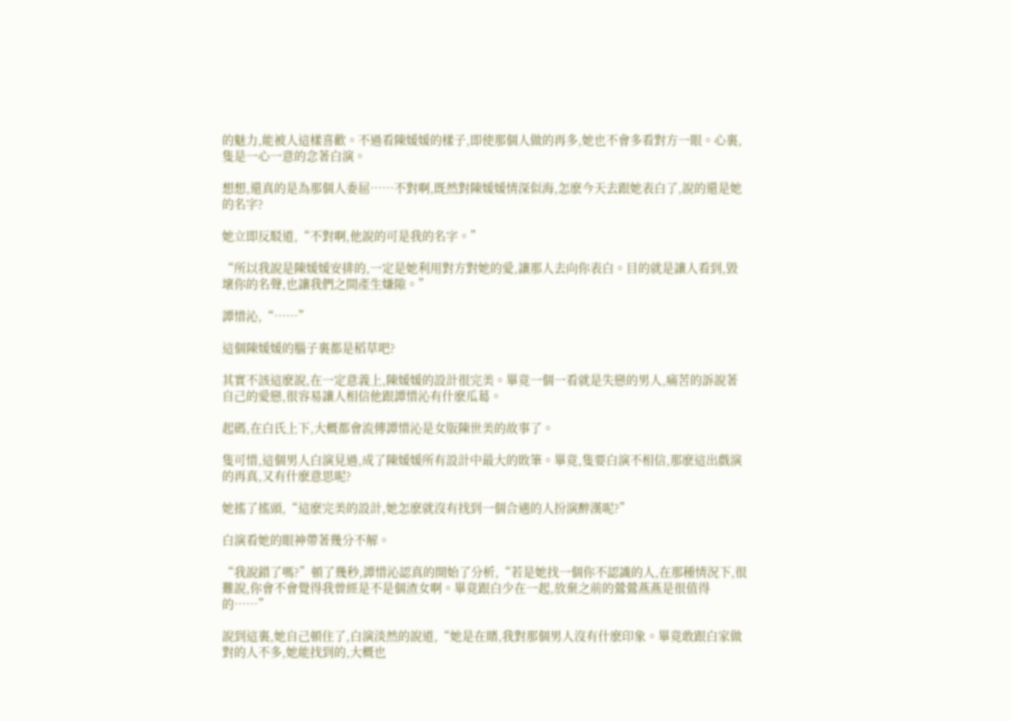的魅力,能被人這樣喜歡。不過看陳媛媛的樣子,即使那個人做的再多,她也不會多看對方一眼。心裏,隻是一心一意的念著白演。

想想,還真的是為那個人委屈……不對啊,既然對陳媛媛情深似海,怎麽今天去跟她表白了,說的還是她的名字?

她立即反駁道,“不對啊,他說的可是我的名字。”

“所以我說是陳媛媛安排的,一定是她利用對方對她的愛,讓那人去向你表白。目的就是讓人看到,毀壞你的名聲,也讓我們之間產生嫌隙。”

譚惜沁,“……”

這個陳媛媛的腦子裏都是稻草吧?

其實不該這麽說,在一定意義上,陳媛媛的設計很完美。畢竟一個一看就是失戀的男人,痛苦的訴說著自己的愛戀,很容易讓人相信他跟譚惜沁有什麽瓜葛。

起碼,在白氏上下,大概都會流傳譚惜沁是女版陳世美的故事了。

隻可惜,這個男人白演見過,成了陳媛媛所有設計中最大的敗筆。畢竟,隻要白演不相信,那麽這出戲演的再真,又有什麽意思呢?

她搖了搖頭,“這麽完美的設計,她怎麽就沒有找到一個合適的人扮演醉漢呢?”

白演看她的眼神帶著幾分不解。

“我說錯了嗎?”頓了幾秒,譚惜沁認真的開始了分析,“若是她找一個你不認識的人,在那種情況下,很難說,你會不會覺得我曾經是不是個渣女啊。畢竟跟白少在一起,放棄之前的鶯鶯燕燕是很值得的……”

說到這裏,她自己頓住了,白演淡然的說道,“她是在賭,我對那個男人沒有什麽印象。畢竟敢跟白家做對的人不多,她能找到的,大概也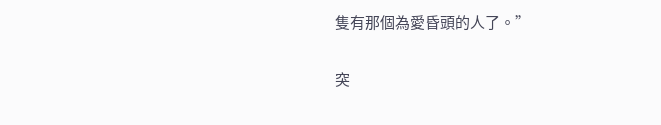隻有那個為愛昏頭的人了。”

突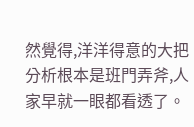然覺得,洋洋得意的大把分析根本是班門弄斧,人家早就一眼都看透了。